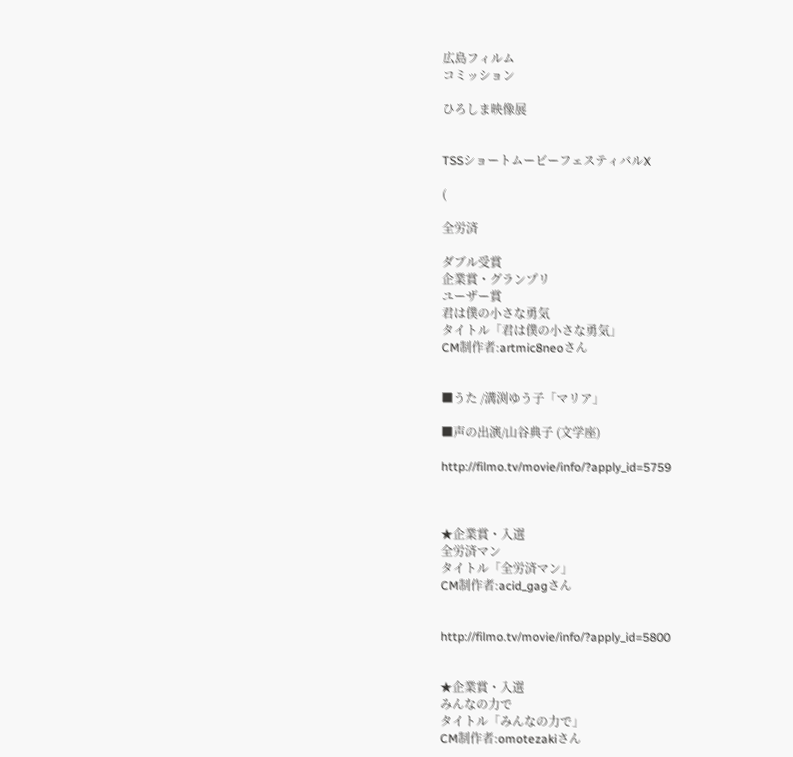広島フィルム
コミッション

ひろしま映像展


TSSショートムービーフェスティバルX

(

全労済

ダブル受賞
企業賞・グランプリ
ユーザー賞
君は僕の小さな勇気
タイトル「君は僕の小さな勇気」
CM制作者:artmic8neoさん


■うた /溝渕ゆう子「マリア」

■声の出演/山谷典子 (文学座)

http://filmo.tv/movie/info/?apply_id=5759



★企業賞・入選
全労済マン
タイトル「全労済マン」
CM制作者:acid_gagさん


http://filmo.tv/movie/info/?apply_id=5800


★企業賞・入選
みんなの力で
タイトル「みんなの力で」
CM制作者:omotezakiさん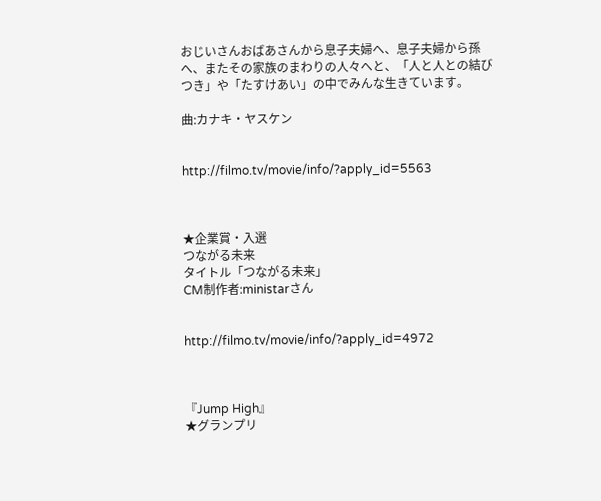おじいさんおばあさんから息子夫婦へ、息子夫婦から孫へ、またその家族のまわりの人々へと、「人と人との結びつき」や「たすけあい」の中でみんな生きています。

曲:カナキ・ヤスケン


http://filmo.tv/movie/info/?apply_id=5563



★企業賞・入選
つながる未来
タイトル「つながる未来」
CM制作者:ministarさん


http://filmo.tv/movie/info/?apply_id=4972



『Jump High』
★グランプリ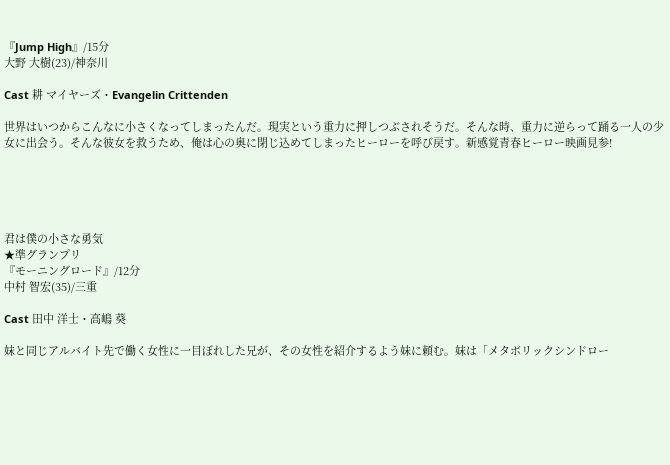『Jump High』/15分
大野 大樹(23)/神奈川

Cast 耕 マイヤーズ・Evangelin Crittenden

世界はいつからこんなに小さくなってしまったんだ。現実という重力に押しつぶされそうだ。そんな時、重力に逆らって踊る一人の少女に出会う。そんな彼女を救うため、俺は心の奥に閉じ込めてしまったヒーローを呼び戻す。新感覚青春ヒーロー映画見参!





君は僕の小さな勇気
★準グランプリ
『モーニングロード』/12分
中村 智宏(35)/三重

Cast 田中 洋士・高嶋 葵

妹と同じアルバイト先で働く女性に一目ぼれした兄が、その女性を紹介するよう妹に頼む。妹は「メタボリックシンドロー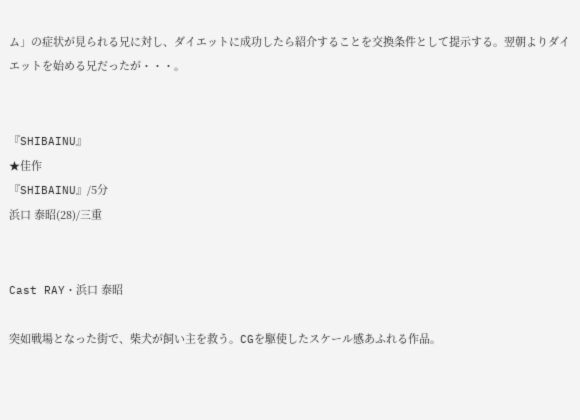ム」の症状が見られる兄に対し、ダイエットに成功したら紹介することを交換条件として提示する。翌朝よりダイエットを始める兄だったが・・・。


『SHIBAINU』
★佳作
『SHIBAINU』/5分
浜口 泰昭(28)/三重


Cast RAY・浜口 泰昭

突如戦場となった街で、柴犬が飼い主を救う。CGを駆使したスケール感あふれる作品。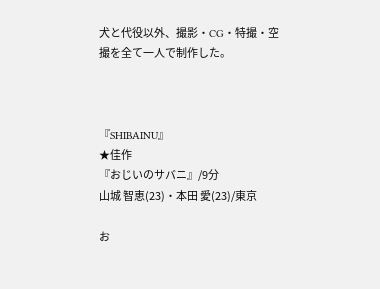犬と代役以外、撮影・CG・特撮・空撮を全て一人で制作した。



『SHIBAINU』
★佳作
『おじいのサバニ』/9分
山城 智恵(23)・本田 愛(23)/東京

お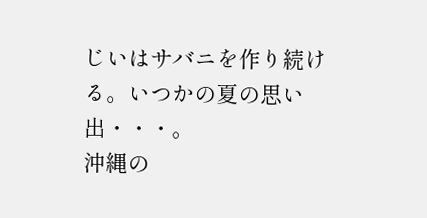じいはサバニを作り続ける。いつかの夏の思い出・・・。
沖縄の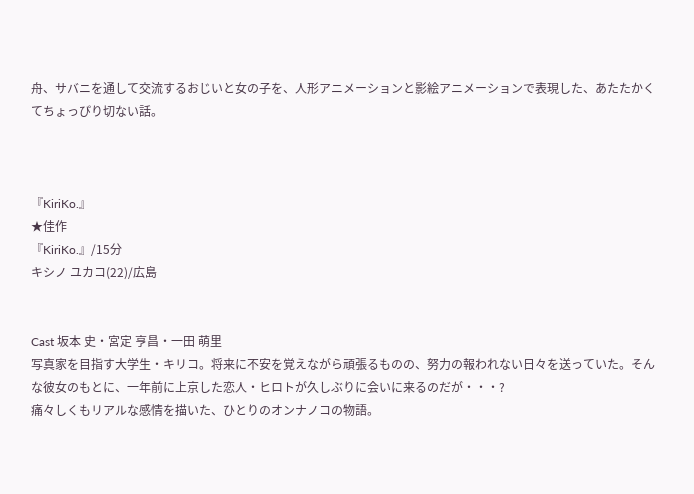舟、サバニを通して交流するおじいと女の子を、人形アニメーションと影絵アニメーションで表現した、あたたかくてちょっぴり切ない話。



『KiriKo.』
★佳作
『KiriKo.』/15分
キシノ ユカコ(22)/広島


Cast 坂本 史・宮定 亨昌・一田 萌里
写真家を目指す大学生・キリコ。将来に不安を覚えながら頑張るものの、努力の報われない日々を送っていた。そんな彼女のもとに、一年前に上京した恋人・ヒロトが久しぶりに会いに来るのだが・・・?
痛々しくもリアルな感情を描いた、ひとりのオンナノコの物語。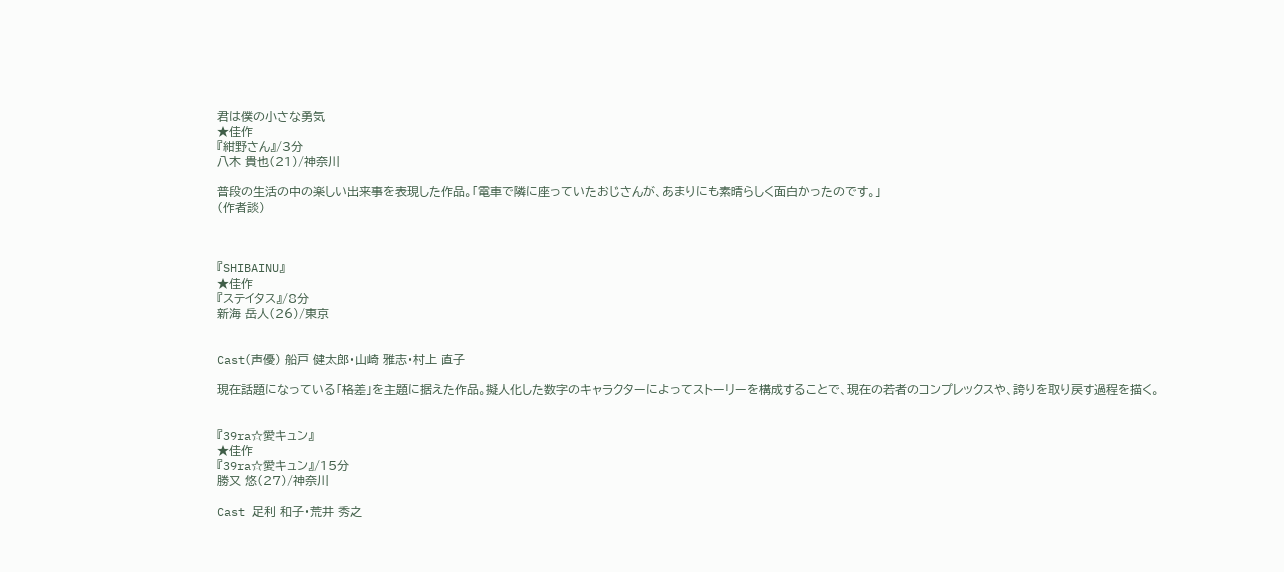君は僕の小さな勇気
★佳作
『紺野さん』/3分
八木 貴也(21)/神奈川

普段の生活の中の楽しい出来事を表現した作品。「電車で隣に座っていたおじさんが、あまりにも素晴らしく面白かったのです。」
(作者談)



『SHIBAINU』
★佳作
『ステイタス』/8分
新海 岳人(26)/東京


Cast(声優) 船戸 健太郎・山崎 雅志・村上 直子

現在話題になっている「格差」を主題に据えた作品。擬人化した数字のキャラクターによってストーリーを構成することで、現在の若者のコンプレックスや、誇りを取り戻す過程を描く。


『39ra☆愛キュン』
★佳作
『39ra☆愛キュン』/15分
勝又 悠(27)/神奈川

Cast 足利 和子・荒井 秀之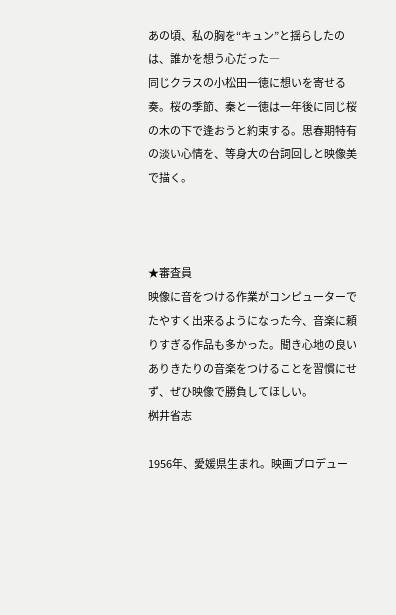あの頃、私の胸を“キュン”と揺らしたのは、誰かを想う心だった―
同じクラスの小松田一徳に想いを寄せる奏。桜の季節、秦と一徳は一年後に同じ桜の木の下で逢おうと約束する。思春期特有の淡い心情を、等身大の台詞回しと映像美で描く。



★審査員
映像に音をつける作業がコンピューターでたやすく出来るようになった今、音楽に頼りすぎる作品も多かった。聞き心地の良いありきたりの音楽をつけることを習慣にせず、ぜひ映像で勝負してほしい。
桝井省志

1956年、愛媛県生まれ。映画プロデュー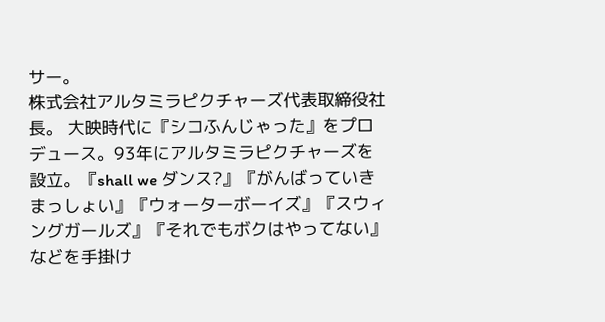サー。
株式会社アルタミラピクチャーズ代表取締役社長。 大映時代に『シコふんじゃった』をプロデュース。93年にアルタミラピクチャーズを設立。『shall we ダンス?』『がんばっていきまっしょい』『ウォーターボーイズ』『スウィングガールズ』『それでもボクはやってない』などを手掛け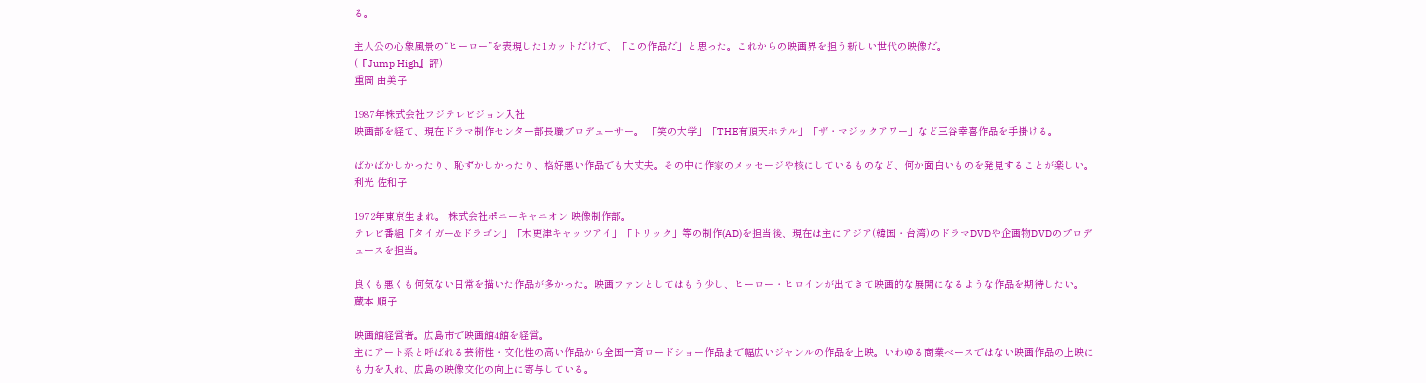る。

主人公の心象風景の“ヒーロー”を表現した1カットだけで、「この作品だ」と思った。これからの映画界を担う新しい世代の映像だ。
(『Jump High』評)
重岡 由美子

1987年株式会社フジテレビジョン入社
映画部を経て、現在ドラマ制作センター部長職プロデューサー。 「笑の大学」「THE有頂天ホテル」「ザ・マジックアワー」など三谷幸喜作品を手掛ける。

ばかばかしかったり、恥ずかしかったり、格好悪い作品でも大丈夫。その中に作家のメッセージや核にしているものなど、何か面白いものを発見することが楽しい。
利光 佐和子

1972年東京生まれ。 株式会社ポニーキャニオン 映像制作部。
テレビ番組「タイガー&ドラゴン」「木更津キャッツアイ」「トリック」等の制作(AD)を担当後、現在は主にアジア(韓国・台湾)のドラマDVDや企画物DVDのプロデュースを担当。

良くも悪くも何気ない日常を描いた作品が多かった。映画ファンとしてはもう少し、ヒーロー・ヒロインが出てきて映画的な展開になるような作品を期待したい。
蔵本 順子

映画館経営者。広島市で映画館4館を経営。
主にアート系と呼ばれる芸術性・文化性の高い作品から全国一斉ロードショー作品まで幅広いジャンルの作品を上映。いわゆる商業ベースではない映画作品の上映にも力を入れ、広島の映像文化の向上に寄与している。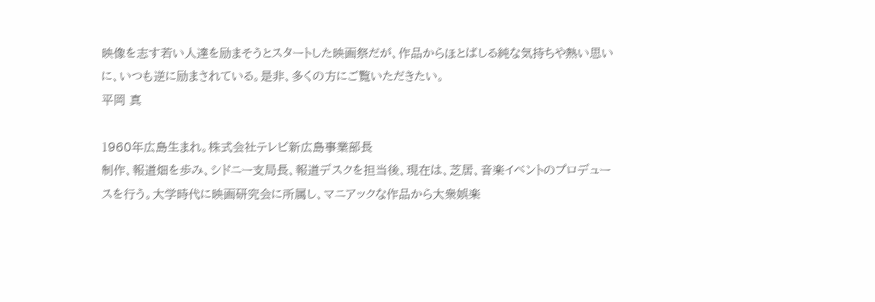映像を志す若い人達を励まそうとスタートした映画祭だが、作品からほとばしる純な気持ちや熱い思いに、いつも逆に励まされている。是非、多くの方にご覧いただきたい。
平岡 真

1960年広島生まれ。株式会社テレビ新広島事業部長
制作、報道畑を歩み、シドニー支局長、報道デスクを担当後、現在は、芝居、音楽イベントのプロデュースを行う。大学時代に映画研究会に所属し、マニアックな作品から大衆娯楽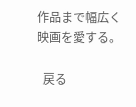作品まで幅広く映画を愛する。

  戻る